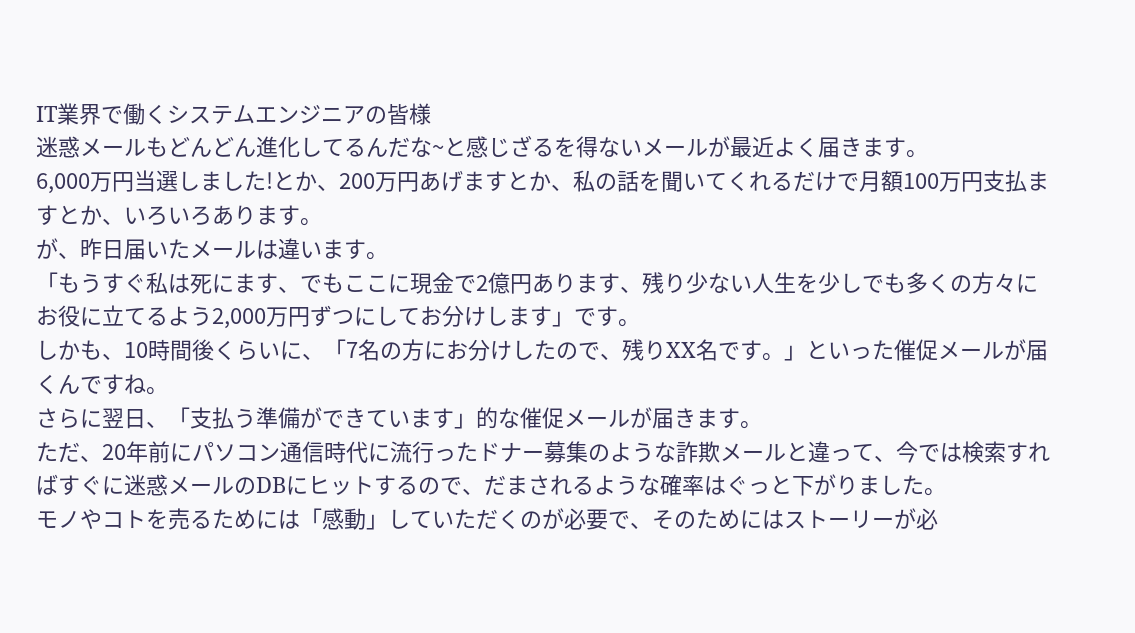IT業界で働くシステムエンジニアの皆様
迷惑メールもどんどん進化してるんだな~と感じざるを得ないメールが最近よく届きます。
6,000万円当選しました!とか、200万円あげますとか、私の話を聞いてくれるだけで月額100万円支払ますとか、いろいろあります。
が、昨日届いたメールは違います。
「もうすぐ私は死にます、でもここに現金で2億円あります、残り少ない人生を少しでも多くの方々にお役に立てるよう2,000万円ずつにしてお分けします」です。
しかも、10時間後くらいに、「7名の方にお分けしたので、残りXX名です。」といった催促メールが届くんですね。
さらに翌日、「支払う準備ができています」的な催促メールが届きます。
ただ、20年前にパソコン通信時代に流行ったドナー募集のような詐欺メールと違って、今では検索すればすぐに迷惑メールのDBにヒットするので、だまされるような確率はぐっと下がりました。
モノやコトを売るためには「感動」していただくのが必要で、そのためにはストーリーが必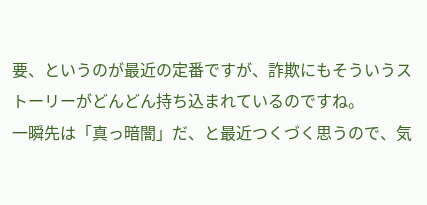要、というのが最近の定番ですが、詐欺にもそういうストーリーがどんどん持ち込まれているのですね。
一瞬先は「真っ暗闇」だ、と最近つくづく思うので、気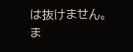は抜けません。
ま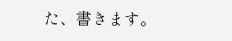た、書きます。